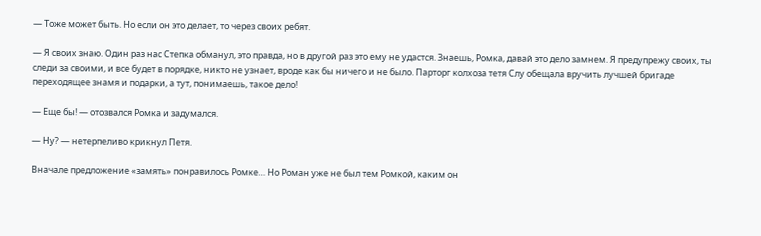— Тоже может быть. Но если он это делает, то через своих ребят.

— Я своих знаю. Один раз нас Степка обманул, это правда, но в другой раз это ему не удастся. Знаешь, Ромка, давай это дело замнем. Я предупрежу своих, ты следи за своими, и все будет в порядке, никто не узнает, вроде как бы ничего и не было. Парторг колхоза тетя Слу обещала вручить лучшей бригаде переходящее знамя и подарки, а тут, понимаешь, такое дело!

— Еще бы! — отозвался Ромка и задумался.

— Ну? — нетерпеливо крикнул Петя.

Вначале предложение «замять» понравилось Ромке… Но Роман уже не был тем Ромкой, каким он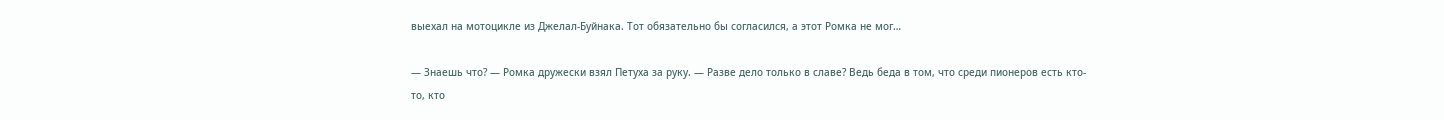выехал на мотоцикле из Джелал-Буйнака. Тот обязательно бы согласился, а этот Ромка не мог…

— Знаешь что? — Ромка дружески взял Петуха за руку. — Разве дело только в славе? Ведь беда в том, что среди пионеров есть кто-то, кто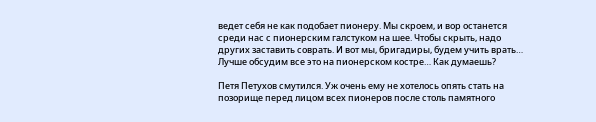ведет себя не как подобает пионеру. Мы скроем, и вор останется среди нас с пионерским галстуком на шее. Чтобы скрыть, надо других заставить соврать. И вот мы, бригадиры, будем учить врать… Лучше обсудим все это на пионерском костре… Как думаешь?

Петя Петухов смутился. Уж очень ему не хотелось опять стать на позорище перед лицом всех пионеров после столь памятного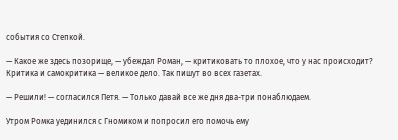события со Степкой.

— Какое же здесь позорище, — убеждал Роман, — критиковать то плохое, что у нас происходит? Критика и самокритика — великое дело. Так пишут во всех газетах.

— Решили! — согласился Петя. — Только давай все же дня два-три понаблюдаем.

Утром Ромка уединился с Гномиком и попросил его помочь ему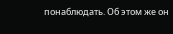понаблюдать. Об этом же он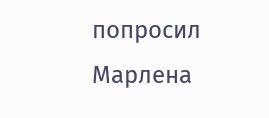попросил Марлена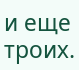и еще троих.